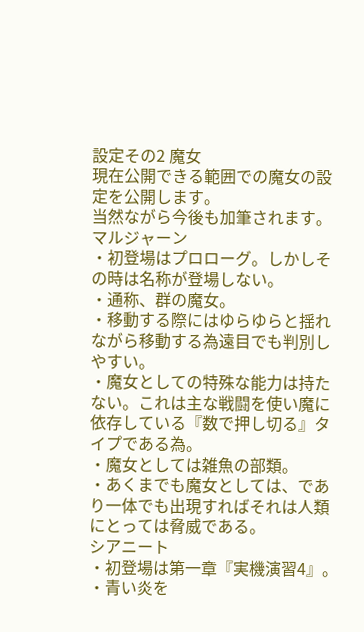設定その2 魔女
現在公開できる範囲での魔女の設定を公開します。
当然ながら今後も加筆されます。
マルジャーン
・初登場はプロローグ。しかしその時は名称が登場しない。
・通称、群の魔女。
・移動する際にはゆらゆらと揺れながら移動する為遠目でも判別しやすい。
・魔女としての特殊な能力は持たない。これは主な戦闘を使い魔に依存している『数で押し切る』タイプである為。
・魔女としては雑魚の部類。
・あくまでも魔女としては、であり一体でも出現すればそれは人類にとっては脅威である。
シアニート
・初登場は第一章『実機演習4』。
・青い炎を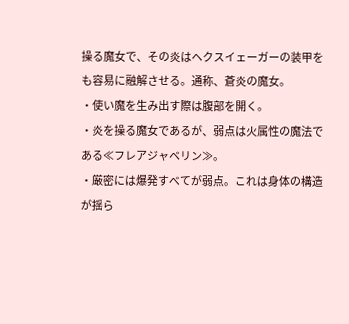操る魔女で、その炎はヘクスイェーガーの装甲をも容易に融解させる。通称、蒼炎の魔女。
・使い魔を生み出す際は腹部を開く。
・炎を操る魔女であるが、弱点は火属性の魔法である≪フレアジャベリン≫。
・厳密には爆発すべてが弱点。これは身体の構造が揺ら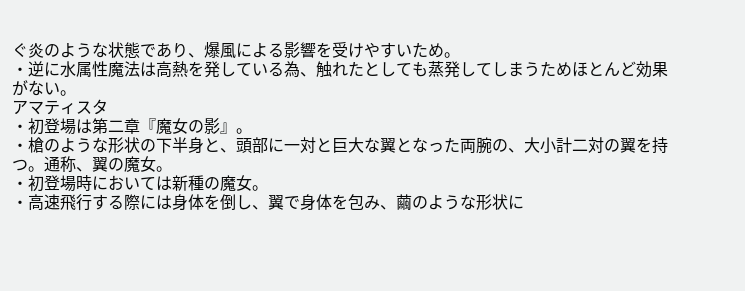ぐ炎のような状態であり、爆風による影響を受けやすいため。
・逆に水属性魔法は高熱を発している為、触れたとしても蒸発してしまうためほとんど効果がない。
アマティスタ
・初登場は第二章『魔女の影』。
・槍のような形状の下半身と、頭部に一対と巨大な翼となった両腕の、大小計二対の翼を持つ。通称、翼の魔女。
・初登場時においては新種の魔女。
・高速飛行する際には身体を倒し、翼で身体を包み、繭のような形状に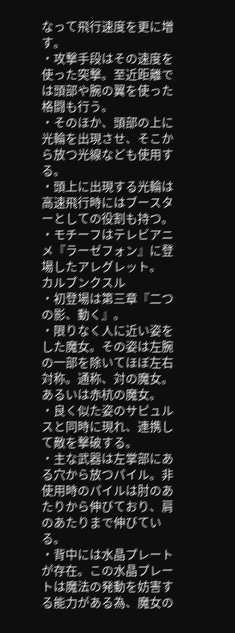なって飛行速度を更に増す。
・攻撃手段はその速度を使った突撃。至近距離では頭部や腕の翼を使った格闘も行う。
・そのほか、頭部の上に光輪を出現させ、そこから放つ光線なども使用する。
・頭上に出現する光輪は高速飛行時にはブースターとしての役割も持つ。
・モチーフはテレビアニメ『ラーゼフォン』に登場したアレグレット。
カルブンクスル
・初登場は第三章『二つの影、動く』。
・限りなく人に近い姿をした魔女。その姿は左腕の一部を除いてほぼ左右対称。通称、対の魔女。あるいは赤杭の魔女。
・良く似た姿のサピュルスと同時に現れ、連携して敵を撃破する。
・主な武器は左掌部にある穴から放つパイル。非使用時のパイルは肘のあたりから伸びており、肩のあたりまで伸びている。
・背中には水晶プレートが存在。この水晶プレートは魔法の発動を妨害する能力がある為、魔女の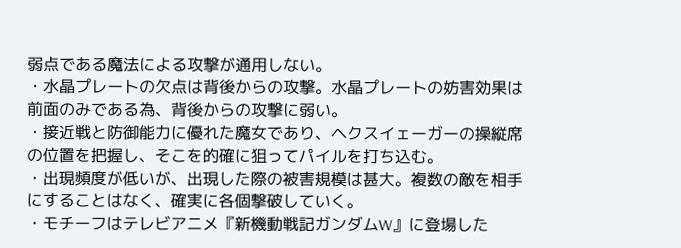弱点である魔法による攻撃が通用しない。
・水晶プレートの欠点は背後からの攻撃。水晶プレートの妨害効果は前面のみである為、背後からの攻撃に弱い。
・接近戦と防御能力に優れた魔女であり、ヘクスイェーガーの操縦席の位置を把握し、そこを的確に狙ってパイルを打ち込む。
・出現頻度が低いが、出現した際の被害規模は甚大。複数の敵を相手にすることはなく、確実に各個撃破していく。
・モチーフはテレビアニメ『新機動戦記ガンダムW』に登場した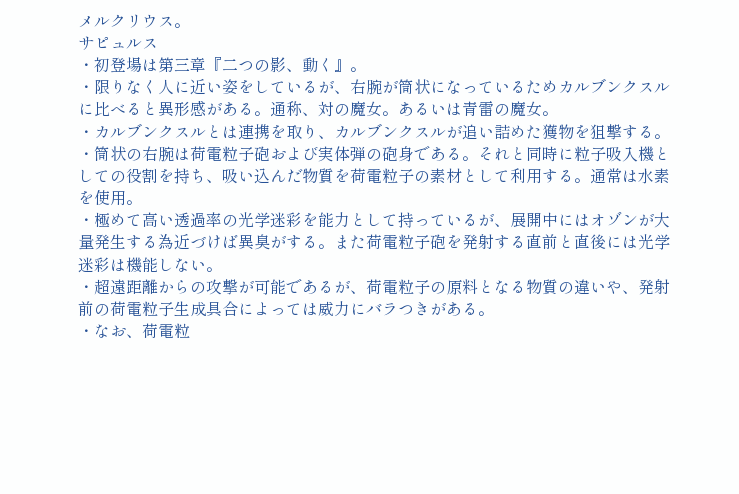メルクリウス。
サピュルス
・初登場は第三章『二つの影、動く』。
・限りなく人に近い姿をしているが、右腕が筒状になっているためカルブンクスルに比べると異形感がある。通称、対の魔女。あるいは青雷の魔女。
・カルブンクスルとは連携を取り、カルブンクスルが追い詰めた獲物を狙撃する。
・筒状の右腕は荷電粒子砲および実体弾の砲身である。それと同時に粒子吸入機としての役割を持ち、吸い込んだ物質を荷電粒子の素材として利用する。通常は水素を使用。
・極めて高い透過率の光学迷彩を能力として持っているが、展開中にはオゾンが大量発生する為近づけば異臭がする。また荷電粒子砲を発射する直前と直後には光学迷彩は機能しない。
・超遠距離からの攻撃が可能であるが、荷電粒子の原料となる物質の違いや、発射前の荷電粒子生成具合によっては威力にバラつきがある。
・なお、荷電粒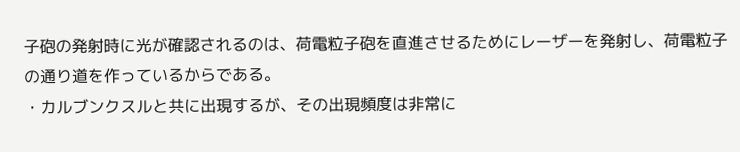子砲の発射時に光が確認されるのは、荷電粒子砲を直進させるためにレーザーを発射し、荷電粒子の通り道を作っているからである。
・カルブンクスルと共に出現するが、その出現頻度は非常に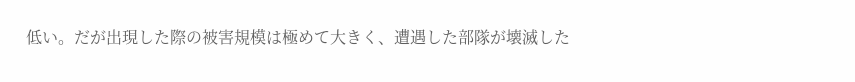低い。だが出現した際の被害規模は極めて大きく、遭遇した部隊が壊滅した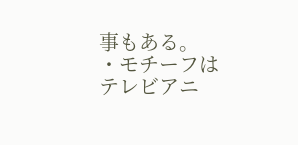事もある。
・モチーフはテレビアニ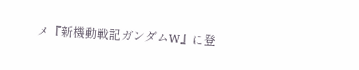メ『新機動戦記ガンダムW』に登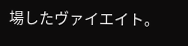場したヴァイエイト。